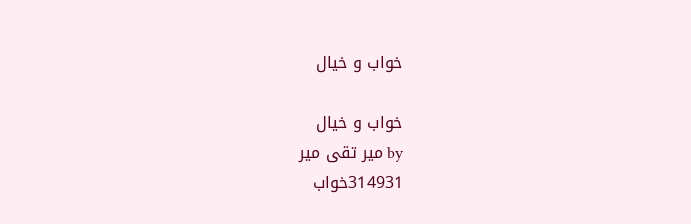خواب و خیال

خواب و خیال
by میر تقی میر
314931خواب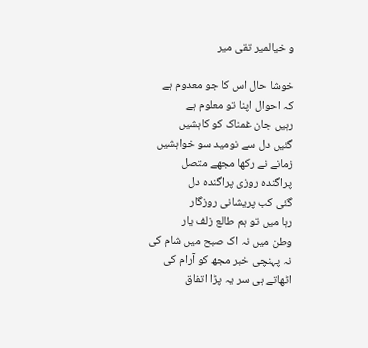و خیالمیر تقی میر

خوشا حال اس کا جو معدوم ہے
کہ احوال اپنا تو معلوم ہے
رہیں جان غمناک کو کاہشیں
گئیں دل سے نومید سو خواہشیں
زمانے نے رکھا مجھے متصل
پراگندہ روزی پراگندہ دل
گئی کب پریشانی روزگار
رہا میں تو ہم طالع زلف یار
وطن میں نہ اک صبح میں شام کی
نہ پہنچی خبر مجھ کو آرام کی
اٹھاتے ہی سر یہ پڑا اتفاق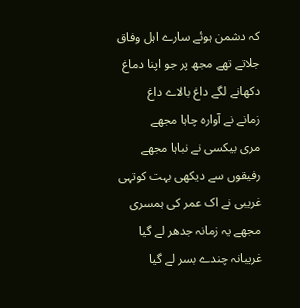کہ دشمن ہوئے سارے اہل وفاق
جلاتے تھے مجھ پر جو اپنا دماغ
دکھانے لگے داغ بالاے داغ
زمانے نے آوارہ چاہا مجھے
مری بیکسی نے نباہا مجھے
رفیقوں سے دیکھی بہت کوتہی
غریبی نے اک عمر کی ہمسری
مجھے یہ زمانہ جدھر لے گیا
غریبانہ چندے بسر لے گیا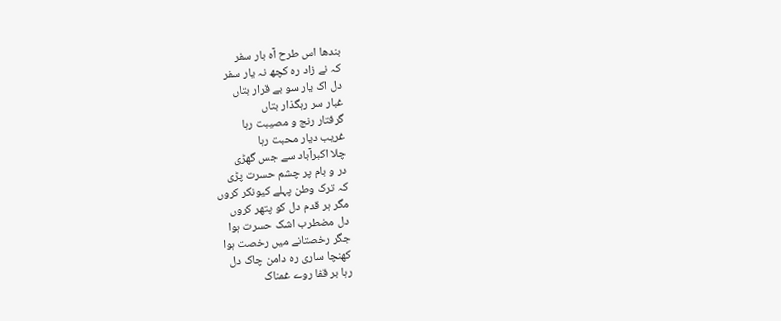بندھا اس طرح آہ بار سفر
کہ نے زاد رہ کچھ نہ یار سفر
دل اک یار سو بے قرار بتاں
غبار سر رہگذار بتاں
گرفتار رنج و مصیبت رہا
غریب دیار محبت رہا
چلا اکبرآباد سے جس گھڑی
در و بام پر چشم حسرت پڑی
کہ ترک وطن پہلے کیونکر کروں
مگر ہر قدم دل کو پتھر کروں
دل مضطرب اشک حسرت ہوا
جگر رخصتانے میں رخصت ہوا
کھنچا ساری رہ دامن چاک دل
رہا بر قفا روے غمناک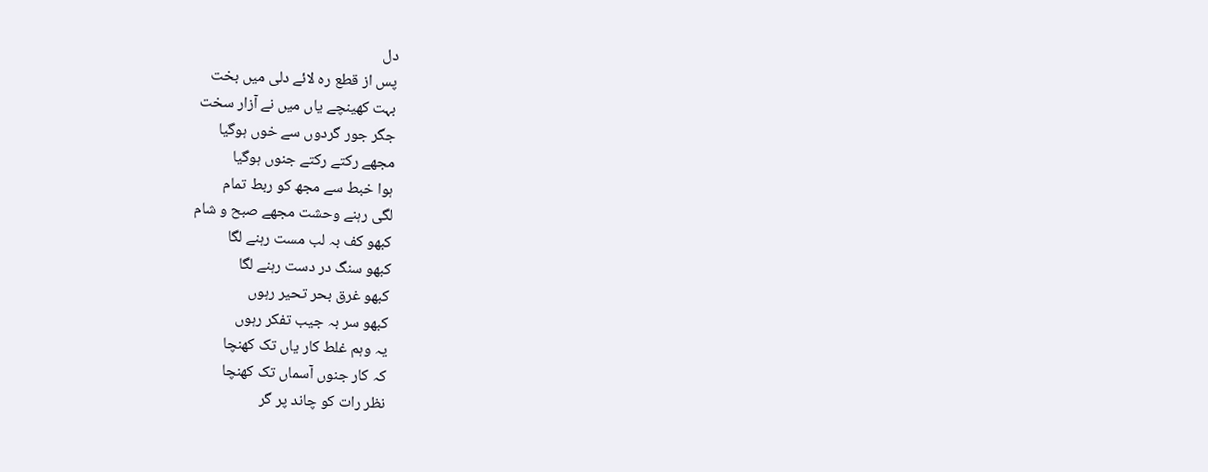دل
پس از قطع رہ لائے دلی میں بخت
بہت کھینچے یاں میں نے آزار سخت
جگر جور گردوں سے خوں ہوگیا
مجھے رکتے رکتے جنوں ہوگیا
ہوا خبط سے مجھ کو ربط تمام
لگی رہنے وحشت مجھے صبح و شام
کبھو کف بہ لب مست رہنے لگا
کبھو سنگ در دست رہنے لگا
کبھو غرق بحر تحیر رہوں
کبھو سر بہ جیب تفکر رہوں
یہ وہم غلط کار یاں تک کھنچا
کہ کار جنوں آسماں تک کھنچا
نظر رات کو چاند پر گر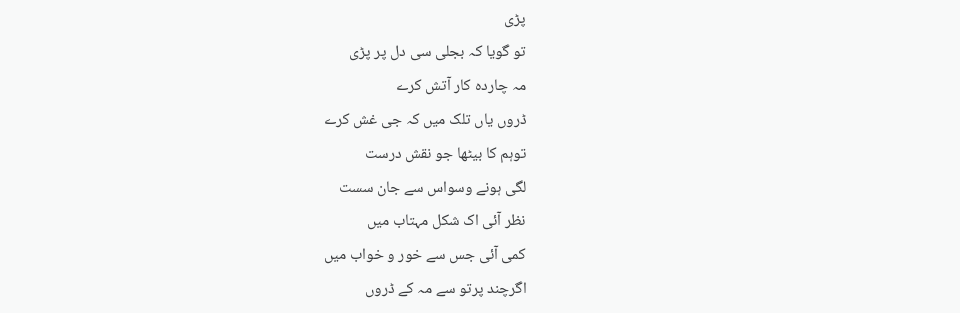پڑی
تو گویا کہ بجلی سی دل پر پڑی
مہ چاردہ کار آتش کرے
ڈروں یاں تلک میں کہ جی غش کرے
توہم کا بیٹھا جو نقش درست
لگی ہونے وسواس سے جان سست
نظر آئی اک شکل مہتاب میں
کمی آئی جس سے خور و خواب میں
اگرچند پرتو سے مہ کے ڈروں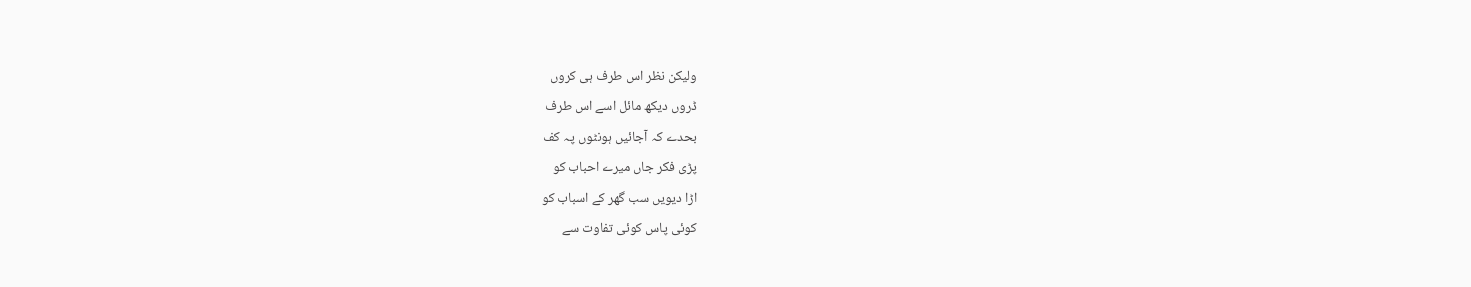ولیکن نظر اس طرف ہی کروں
ڈروں دیکھ مائل اسے اس طرف
بحدے کہ آجائیں ہونٹوں پہ کف
پڑی فکر جاں میرے احباب کو
اڑا دیویں سب گھر کے اسباب کو
کوئی پاس کوئی تفاوت سے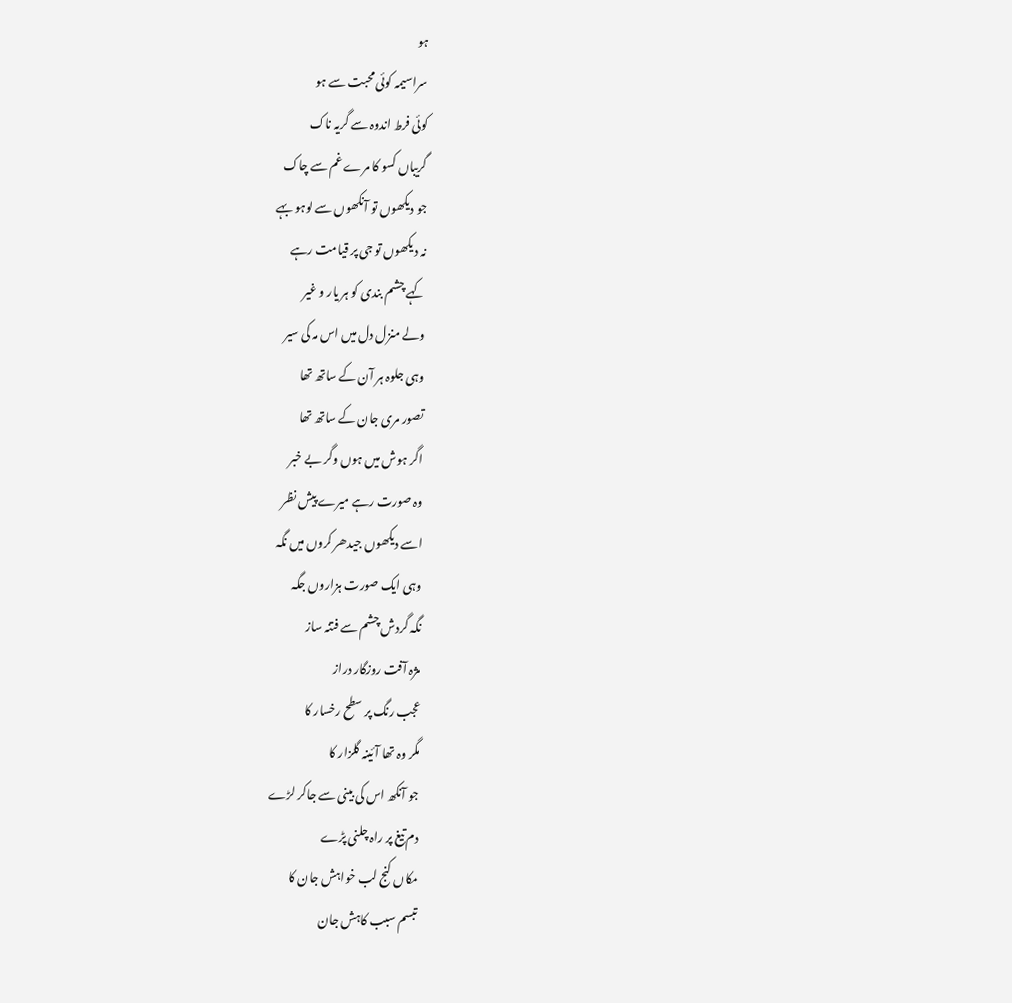ہو
سراسیمہ کوئی محبت سے ہو
کوئی فرط اندوہ سے گریہ ناک
گریباں کسو کا مرے غم سے چاک
جو دیکھوں تو آنکھوں سے لوہو بہے
نہ دیکھوں تو جی پر قیامت رہے
کہے چشم بندی کو ہر یار و غیر
ولے منزل دل میں اس مہ کی سیر
وہی جلوہ ہر آن کے ساتھ تھا
تصور مری جان کے ساتھ تھا
اگر ہوش میں ہوں وگر بے خبر
وہ صورت رہے میرے پیش نظر
اسے دیکھوں جیدھر کروں میں نگہ
وہی ایک صورت ہزاروں جگہ
نگہ گردش چشم سے فتنہ ساز
مژہ آفت روزگار دراز
عجب رنگ پر سطح رخسار کا
مگر وہ تھا آئینہ گلزار کا
جو آنکھ اس کی بینی سے جاکر لڑے
دم تیغ پر راہ چلنی پڑے
مکاں کنج لب خواہش جان کا
تبسم سبب کاہش جان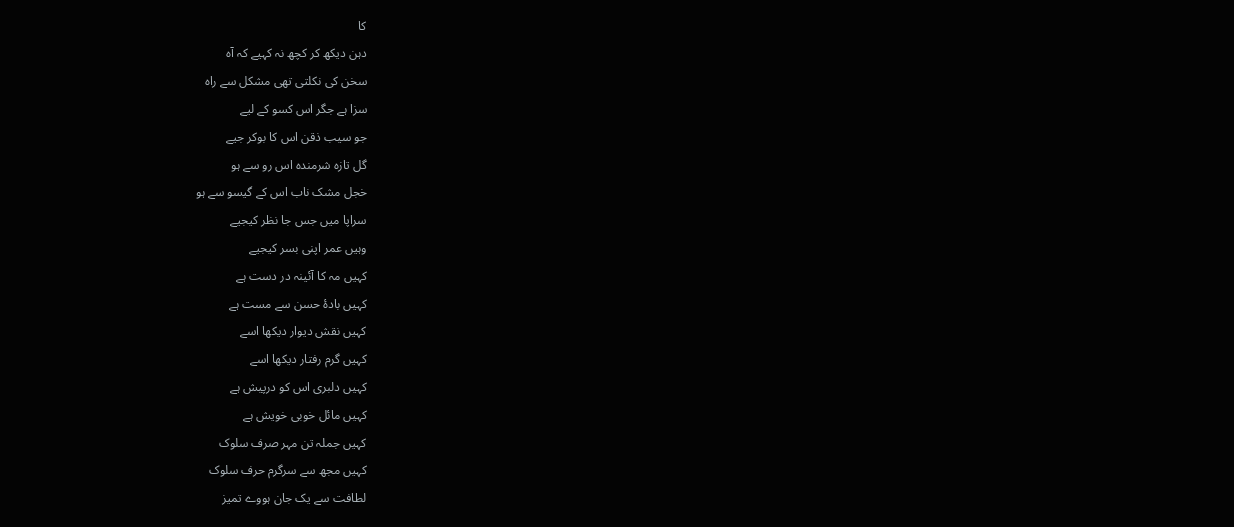کا
دہن دیکھ کر کچھ نہ کہیے کہ آہ
سخن کی نکلتی تھی مشکل سے راہ
سزا ہے جگر اس کسو کے لیے
جو سیب ذقن اس کا بوکر جیے
گل تازہ شرمندہ اس رو سے ہو
خجل مشک ناب اس کے گیسو سے ہو
سراپا میں جس جا نظر کیجیے
وہیں عمر اپنی بسر کیجیے
کہیں مہ کا آئینہ در دست ہے
کہیں بادۂ حسن سے مست ہے
کہیں نقش دیوار دیکھا اسے
کہیں گرم رفتار دیکھا اسے
کہیں دلبری اس کو درپیش ہے
کہیں مائل خوبی خویش ہے
کہیں جملہ تن مہر صرف سلوک
کہیں مجھ سے سرگرم حرف سلوک
لطافت سے یک جان ہووے تمیز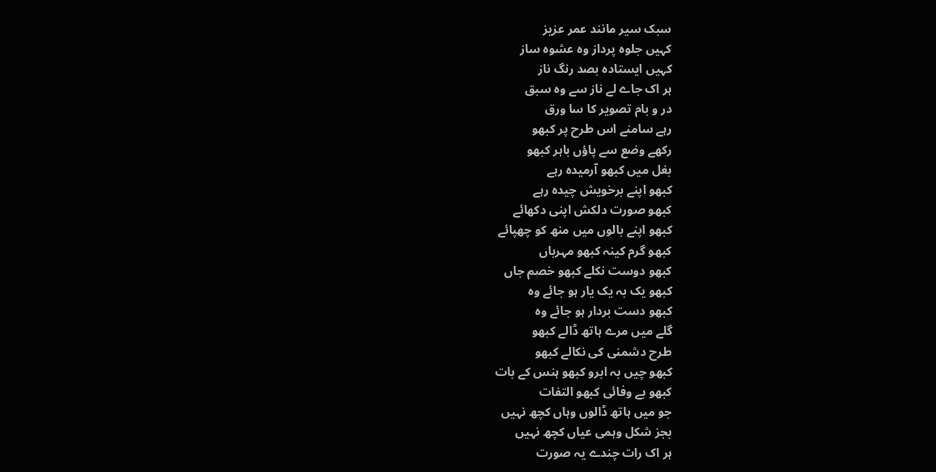سبک سیر مانند عمر عزیز
کہیں جلوہ پرداز وہ عشوہ ساز
کہیں ایستادہ بصد رنگ ناز
ہر اک جاے لے ناز سے وہ سبق
در و بام تصویر کا سا ورق
رہے سامنے اس طرح پر کبھو
رکھے وضع سے پاؤں باہر کبھو
بغل میں کبھو آرمیدہ رہے
کبھو اپنے برخویش چیدہ رہے
کبھو صورت دلکش اپنی دکھائے
کبھو اپنے بالوں میں منھ کو چھپائے
کبھو گرم کینہ کبھو مہرباں
کبھو دوست نکلے کبھو خصم جاں
کبھو یک بہ یک یار ہو جائے وہ
کبھو دست بردار ہو جائے وہ
گلے میں مرے ہاتھ ڈالے کبھو
طرح دشمنی کی نکالے کبھو
کبھو چیں بہ ابرو کبھو ہنس کے بات
کبھو بے وفائی کبھو التفات
جو میں ہاتھ ڈالوں وہاں کچھ نہیں
بجز شکل وہمی عیاں کچھ نہیں
ہر اک رات چندے یہ صورت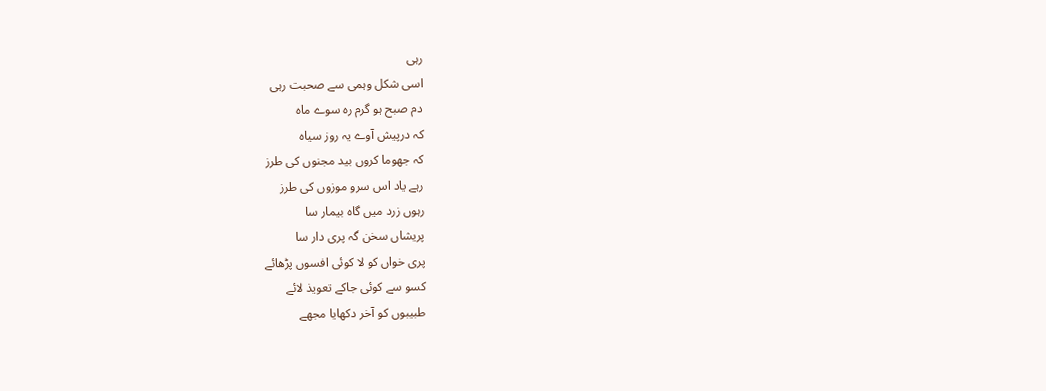رہی
اسی شکل وہمی سے صحبت رہی
دم صبح ہو گرم رہ سوے ماہ
کہ درپیش آوے یہ روز سیاہ
کہ جھوما کروں بید مجنوں کی طرز
رہے یاد اس سرو موزوں کی طرز
رہوں زرد میں گاہ بیمار سا
پریشاں سخن گہ پری دار سا
پری خواں کو لا کوئی افسوں پڑھائے
کسو سے کوئی جاکے تعویذ لائے
طبیبوں کو آخر دکھایا مجھے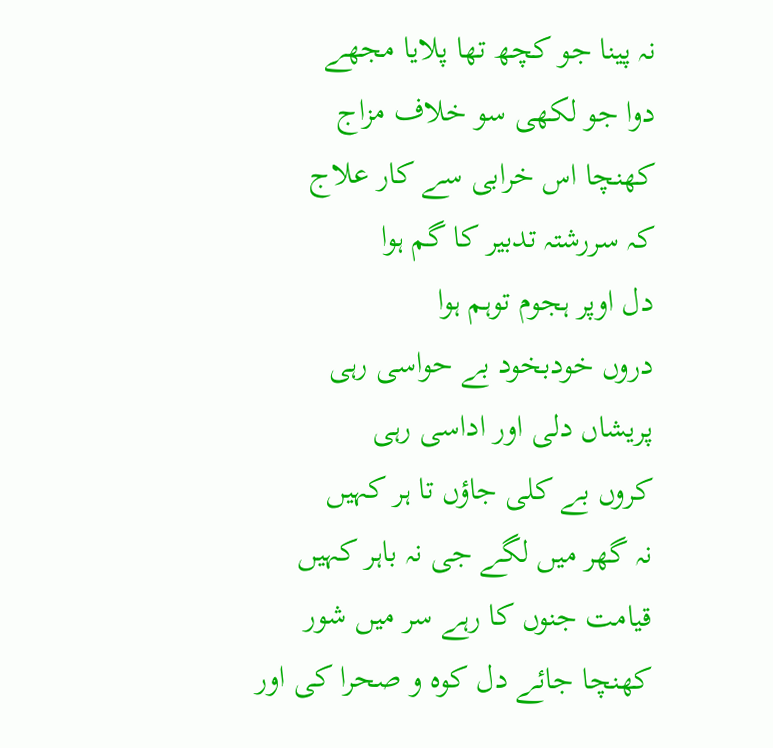نہ پینا جو کچھ تھا پلایا مجھے
دوا جو لکھی سو خلاف مزاج
کھنچا اس خرابی سے کار علاج
کہ سررشتہ تدبیر کا گم ہوا
دل اوپر ہجوم توہم ہوا
دروں خودبخود بے حواسی رہی
پریشاں دلی اور اداسی رہی
کروں بے کلی جاؤں تا ہر کہیں
نہ گھر میں لگے جی نہ باہر کہیں
قیامت جنوں کا رہے سر میں شور
کھنچا جائے دل کوہ و صحرا کی اور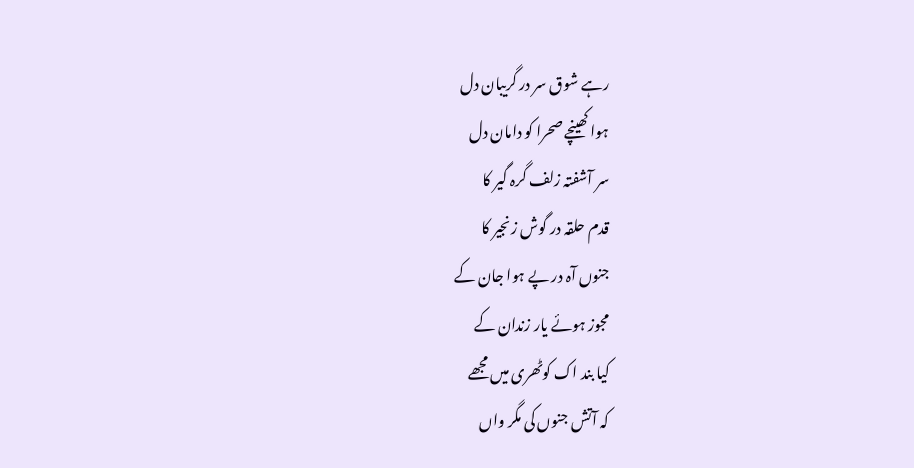رہے شوق سر در گریبان دل
ہوا کھینچے صحرا کو دامان دل
سر آشفتہ زلف گرہ گیر کا
قدم حلقہ در گوش زنجیر کا
جنوں آہ در پے ہوا جان کے
مجوز ہوئے یار زندان کے
کیا بند اک کوٹھری میں مجھے
کہ آتش جنوں کی مگر واں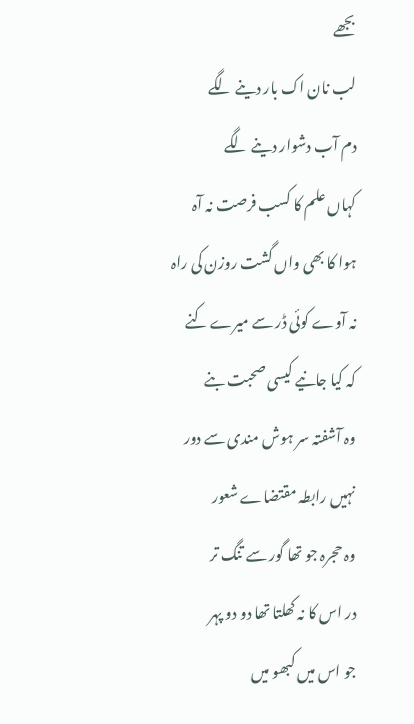بجھے
لب نان اک بار دینے لگے
دم آب دشوار دینے لگے
کہاں علم کا کسب فرصت نہ آہ
ہوا کا بھی واں گشت روزن کی راہ
نہ آوے کوئی ڈر سے میرے کنے
کہ کیا جانیے کیسی صحبت بنے
وہ آشفتہ سر ہوش مندی سے دور
نہیں رابطہ مقتضاے شعور
وہ حجرہ جو تھا گور سے تنگ تر
در اس کا نہ کھلتا تھا دو دو پہر
جو اس میں کبھو میں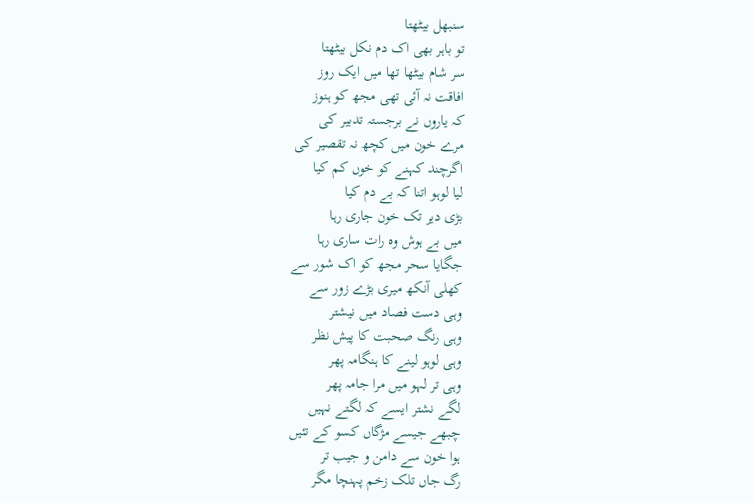سنبھل بیٹھتا
تو باہر بھی اک دم نکل بیٹھتا
سر شام بیٹھا تھا میں ایک روز
افاقت نہ آئی تھی مجھ کو ہنوز
کہ یاروں نے برجستہ تدبیر کی
مرے خون میں کچھ نہ تقصیر کی
اگرچند کہنے کو خوں کم کیا
لیا لوہو اتنا کہ بے دم کیا
بڑی دیر تک خون جاری رہا
میں بے ہوش وہ رات ساری رہا
جگایا سحر مجھ کو اک شور سے
کھلی آنکھ میری بڑے زور سے
وہی دست فصاد میں نیشتر
وہی رنگ صحبت کا پیش نظر
وہی لوہو لینے کا ہنگامہ پھر
وہی تر لہو میں مرا جامہ پھر
لگے نشتر ایسے کہ لگتے نہیں
چبھے جیسے مژگاں کسو کے تئیں
ہوا خون سے دامن و جیب تر
رگ جاں تلک زخم پہنچا مگر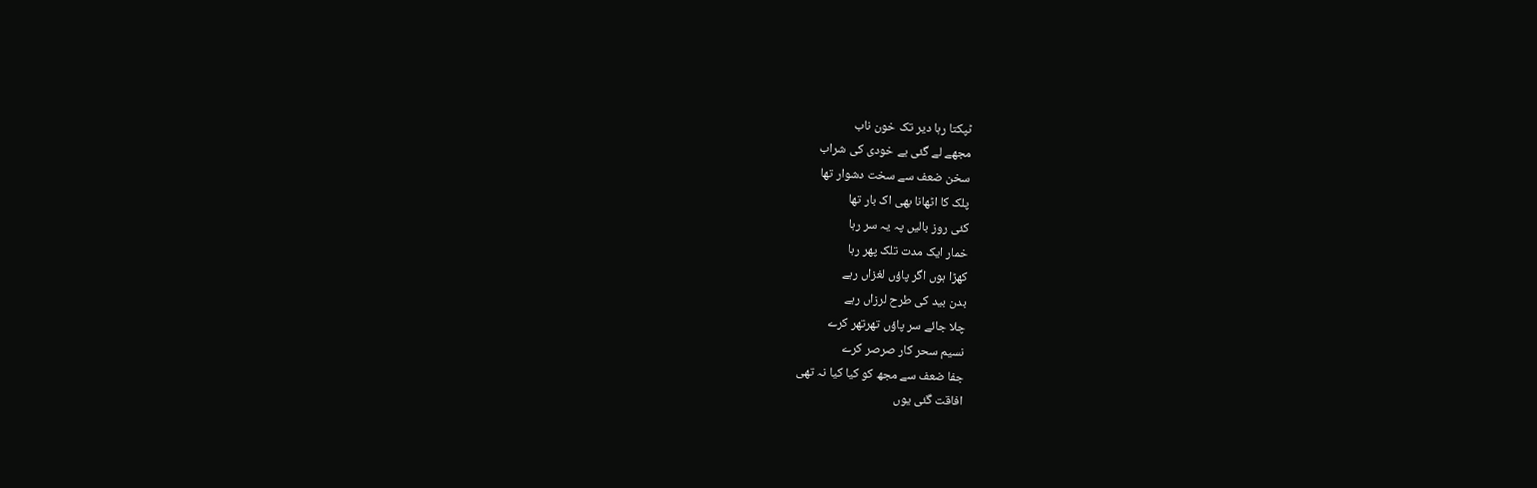ٹپکتا رہا دیر تک خون ناب
مجھے لے گئی بے خودی کی شراب
سخن ضعف سے سخت دشوار تھا
پلک کا اٹھانا بھی اک بار تھا
کئی روز بالیں پہ یہ سر رہا
خمار ایک مدت تلک پھر رہا
کھڑا ہوں اگر پاؤں لغزاں رہے
بدن بید کی طرح لرزاں رہے
چلا جائے سر پاؤں تھرتھر کرے
نسیم سحر کار صرصر کرے
جفا ضعف سے مجھ کو کیا کیا نہ تھی
افاقت گئی یوں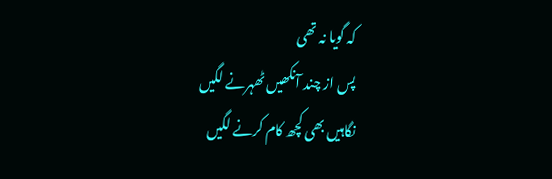کہ گویا نہ تھی
پس از چند آنکھیں ٹھہرنے لگیں
نگاہیں بھی کچھ کام کرنے لگیں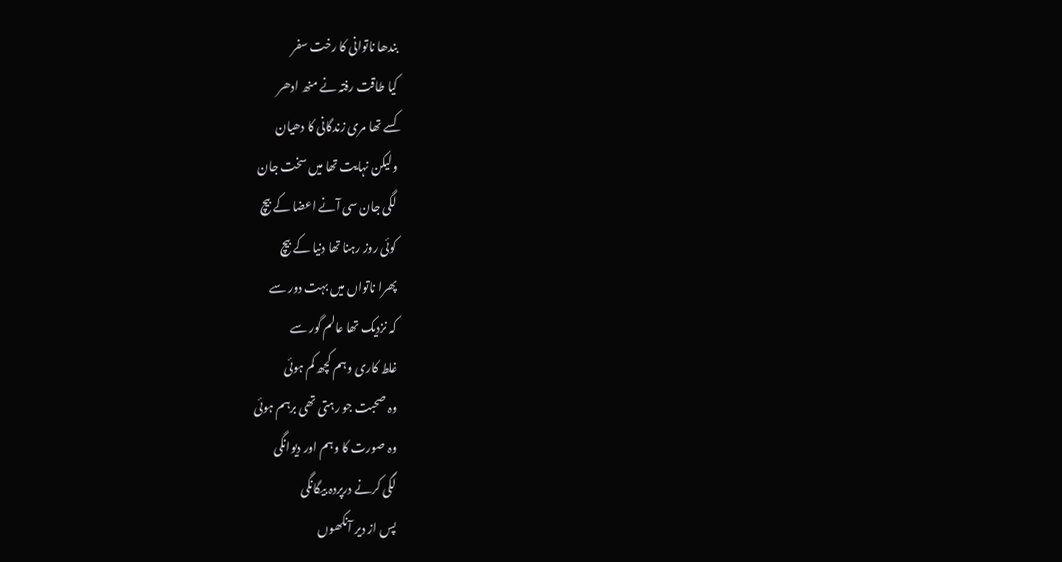بندھا ناتوانی کا رخت سفر
کیا طاقت رفتہ نے منھ ادھر
کسے تھا مری زندگانی کا دھیان
ولیکن نہایت تھا میں سخت جان
لگی جان سی آنے اعضا کے بیچ
کوئی روز رہنا تھا دنیا کے بیچ
پھرا ناتواں میں بہت دور سے
کہ نزدیک تھا عالم گور سے
غلط کاری وہم کچھ کم ہوئی
وہ صحبت جو رہتی تھی برہم ہوئی
وہ صورت کا وہم اور دیوانگی
لگی کرنے درپردہ بیگانگی
پس از دیر آنکھوں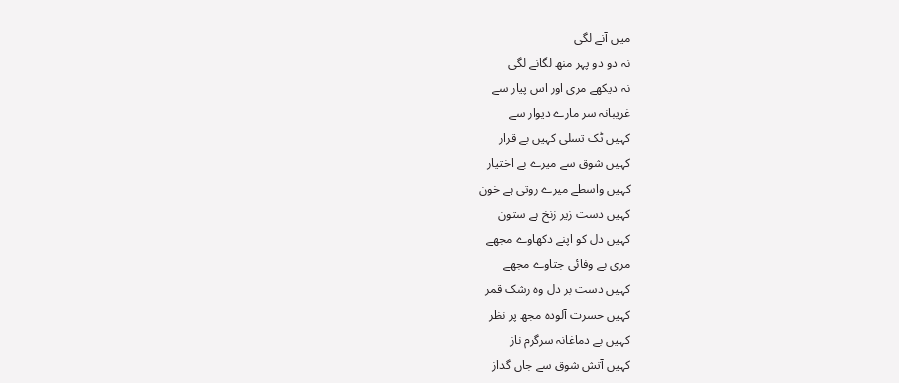میں آنے لگی
نہ دو دو پہر منھ لگانے لگی
نہ دیکھے مری اور اس پیار سے
غریبانہ سر مارے دیوار سے
کہیں ٹک تسلی کہیں بے قرار
کہیں شوق سے میرے بے اختیار
کہیں واسطے میرے روتی ہے خون
کہیں دست زیر زنخ ہے ستون
کہیں دل کو اپنے دکھاوے مجھے
مری بے وفائی جتاوے مجھے
کہیں دست بر دل وہ رشک قمر
کہیں حسرت آلودہ مجھ پر نظر
کہیں بے دماغانہ سرگرم ناز
کہیں آتش شوق سے جاں گداز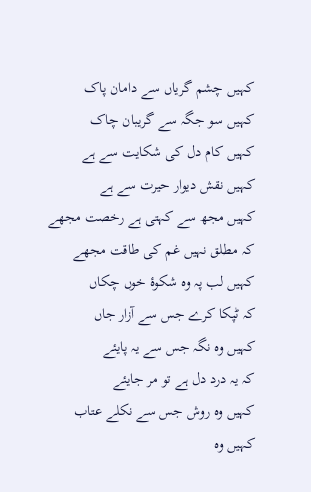کہیں چشم گریاں سے دامان پاک
کہیں سو جگہ سے گریبان چاک
کہیں کام دل کی شکایت سے ہے
کہیں نقش دیوار حیرت سے ہے
کہیں مجھ سے کہتی ہے رخصت مجھے
کہ مطلق نہیں غم کی طاقت مجھے
کہیں لب پہ وہ شکوۂ خوں چکاں
کہ ٹپکا کرے جس سے آزار جاں
کہیں وہ نگہ جس سے یہ پایئے
کہ یہ درد دل ہے تو مر جایئے
کہیں وہ روش جس سے نکلے عتاب
کہیں وہ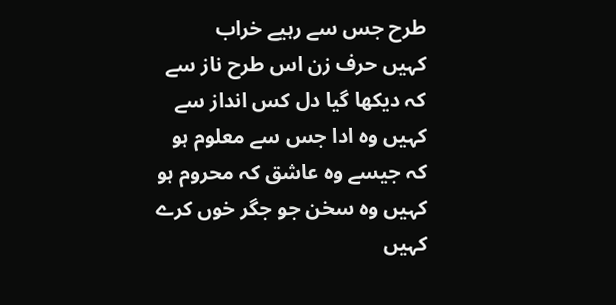طرح جس سے رہیے خراب
کہیں حرف زن اس طرح ناز سے
کہ دیکھا گیا دل کس انداز سے
کہیں وہ ادا جس سے معلوم ہو
کہ جیسے وہ عاشق کہ محروم ہو
کہیں وہ سخن جو جگر خوں کرے
کہیں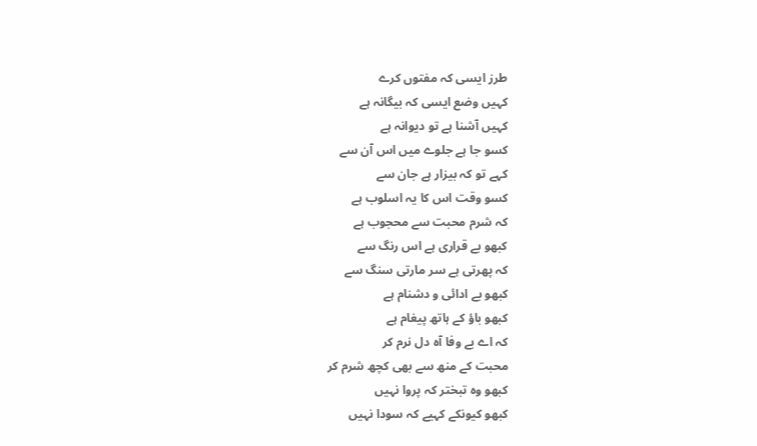طرز ایسی کہ مفتوں کرے
کہیں وضع ایسی کہ بیگانہ ہے
کہیں آشنا ہے تو دیوانہ ہے
کسو جا ہے جلوے میں اس آن سے
کہے تو کہ بیزار ہے جان سے
کسو وقت اس کا یہ اسلوب ہے
کہ شرم محبت سے محجوب ہے
کبھو بے قراری ہے اس رنگ سے
کہ پھرتی ہے سر مارتی سنگ سے
کبھو بے ادائی و دشنام ہے
کبھو باؤ کے ہاتھ پیغام ہے
کہ اے بے وفا آہ دل نرم کر
محبت کے منھ سے بھی کچھ شرم کر
کبھو وہ تبختر کہ پروا نہیں
کبھو کیونکے کہیے کہ سودا نہیں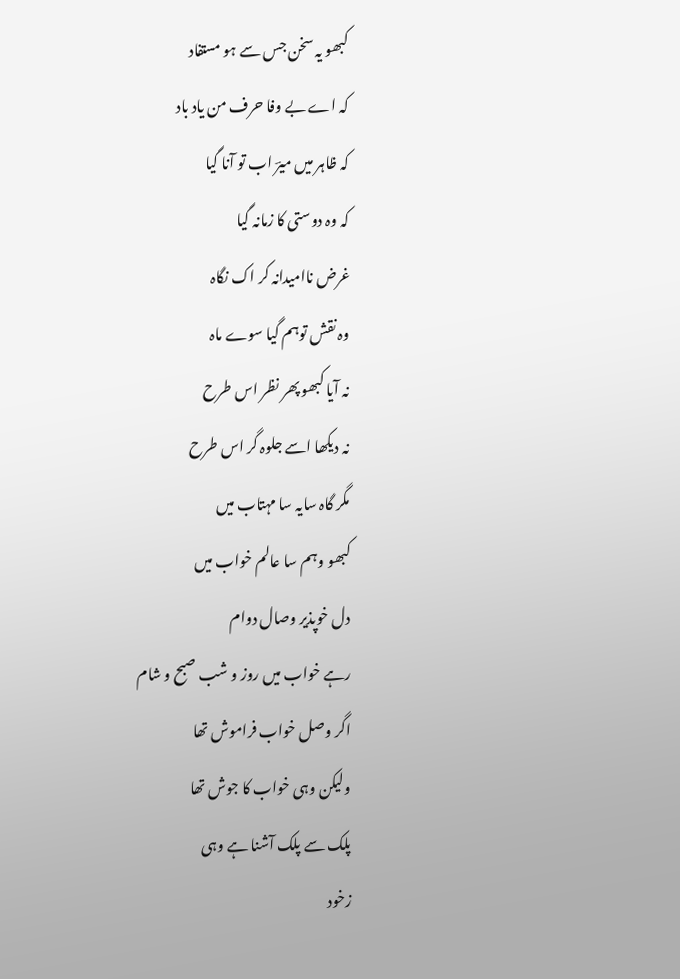کبھو یہ سخن جس سے ہو مستفاد
کہ اے بے وفا حرف من یاد باد
کہ ظاہر میں میرؔ اب تو آنا گیا
کہ وہ دوستی کا زمانہ گیا
غرض ناامیدانہ کر اک نگاہ
وہ نقش توہم گیا سوے ماہ
نہ آیا کبھو پھر نظر اس طرح
نہ دیکھا اسے جلوہ گر اس طرح
مگر گاہ سایہ سا مہتاب میں
کبھو وہم سا عالم خواب میں
دل خوپذیر وصال دوام
رہے خواب میں روز و شب صبح و شام
اگر وصل خواب فراموش تھا
ولیکن وہی خواب کا جوش تھا
پلک سے پلک آشنا ہے وہی
زخود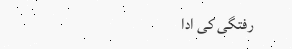رفتگی کی ادا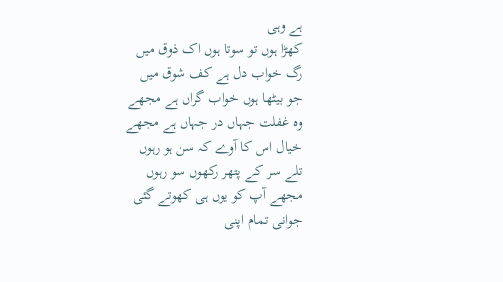ہے وہی
کھڑا ہوں تو سوتا ہوں اک ذوق میں
رگ خواب دل ہے کف شوق میں
جو بیٹھا ہوں خواب گراں ہے مجھے
وہ غفلت جہاں در جہاں ہے مجھے
خیال اس کا آوے کہ سن ہو رہوں
تلے سر کے پتھر رکھوں سو رہوں
مجھے آپ کو یوں ہی کھوتے گئی
جوانی تمام اپنی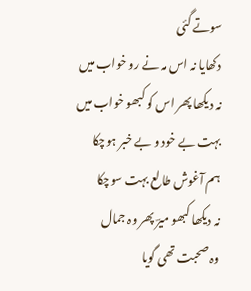سوتے گئی
دکھایا نہ اس مہ نے رو خواب میں
نہ دیکھا پھر اس کو کبھو خواب میں
بہت بے خود و بے خبر ہوچکا
ہم آغوش طالع بہت سوچکا
نہ دیکھا کبھو میرؔ پھر وہ جمال
وہ صحبت تھی گویا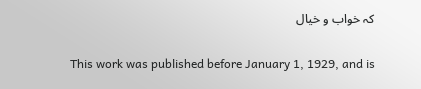کہ خواب و خیال


This work was published before January 1, 1929, and is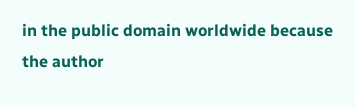in the public domain worldwide because the author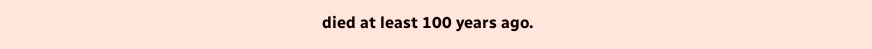died at least 100 years ago.